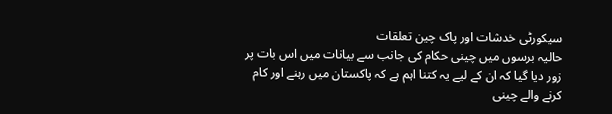سیکورٹی خدشات اور پاک چین تعلقات
حالیہ برسوں میں چینی حکام کی جانب سے بیانات میں اس بات پر زور دیا گیا کہ ان کے لیے یہ کتنا اہم ہے کہ پاکستان میں رہنے اور کام کرنے والے چینی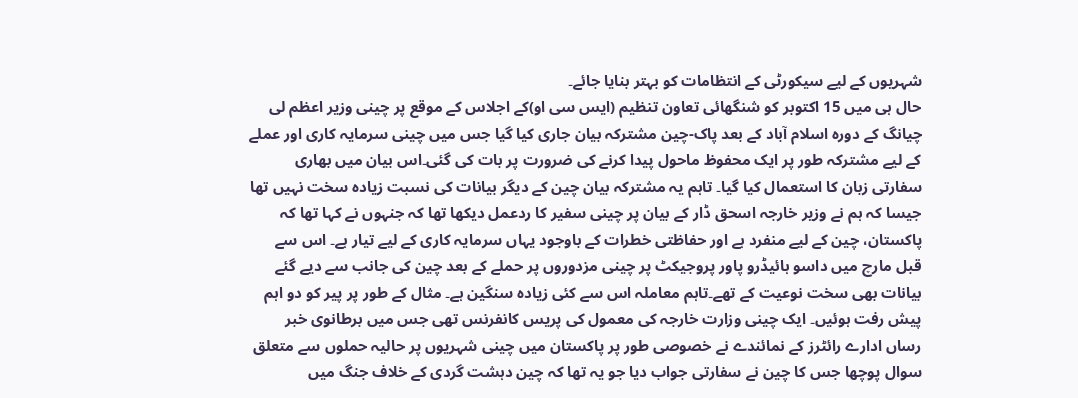شہریوں کے لیے سیکورٹی کے انتظامات کو بہتر بنایا جائے۔
حال ہی میں 15 اکتوبر کو شنگھائی تعاون تنظیم (ایس سی او)کے اجلاس کے موقع پر چینی وزیر اعظم لی چیانگ کے دورہ اسلام آباد کے بعد پاک-چین مشترکہ بیان جاری کیا گیا جس میں چینی سرمایہ کاری اور عملے کے لیے مشترکہ طور پر ایک محفوظ ماحول پیدا کرنے کی ضرورت پر بات کی گئی۔اس بیان میں بھاری سفارتی زبان کا استعمال کیا گیا۔ تاہم یہ مشترکہ بیان چین کے دیگر بیانات کی نسبت زیادہ سخت نہیں تھا جیسا کہ ہم نے وزیر خارجہ اسحق ڈار کے بیان پر چینی سفیر کا ردعمل دیکھا تھا کہ جنہوں نے کہا تھا کہ پاکستان، چین کے لیے منفرد ہے اور حفاظتی خطرات کے باوجود یہاں سرمایہ کاری کے لیے تیار ہے۔ اس سے قبل مارچ میں داسو ہائیڈرو پاور پروجیکٹ پر چینی مزدوروں پر حملے کے بعد چین کی جانب سے دیے گئے بیانات بھی سخت نوعیت کے تھے۔تاہم معاملہ اس سے کئی زیادہ سنگین ہے۔ مثال کے طور پر پیر کو دو اہم پیش رفت ہوئیں۔ ایک چینی وزارت خارجہ کی معمول کی پریس کانفرنس تھی جس میں برطانوی خبر رساں ادارے رائٹرز کے نمائندے نے خصوصی طور پر پاکستان میں چینی شہریوں پر حالیہ حملوں سے متعلق سوال پوچھا جس کا چین نے سفارتی جواب دیا جو یہ تھا کہ چین دہشت گردی کے خلاف جنگ میں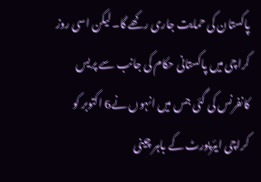پاکستان کی حمایت جاری رکھے گا۔لیکن اسی روز کراچی میں پاکستانی حکام کی جانب سے پریس کانفرنس کی گئی جس میں انہوں نے6 اکتوبر کو کراچی ایئرپورٹ کے باہر چینی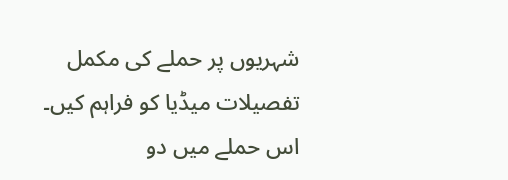شہریوں پر حملے کی مکمل تفصیلات میڈیا کو فراہم کیں۔ اس حملے میں دو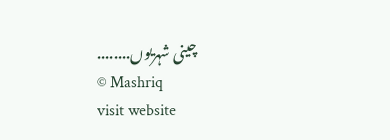چینی شہریوں........
© Mashriq
visit website